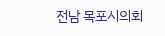전남 목포시의회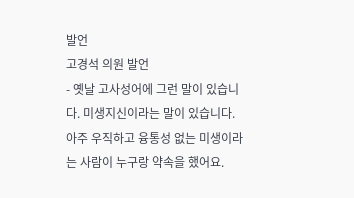발언
고경석 의원 발언
- 옛날 고사성어에 그런 말이 있습니다. 미생지신이라는 말이 있습니다. 아주 우직하고 융통성 없는 미생이라는 사람이 누구랑 약속을 했어요.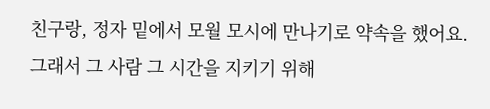친구랑, 정자 밑에서 모월 모시에 만나기로 약속을 했어요. 그래서 그 사람 그 시간을 지키기 위해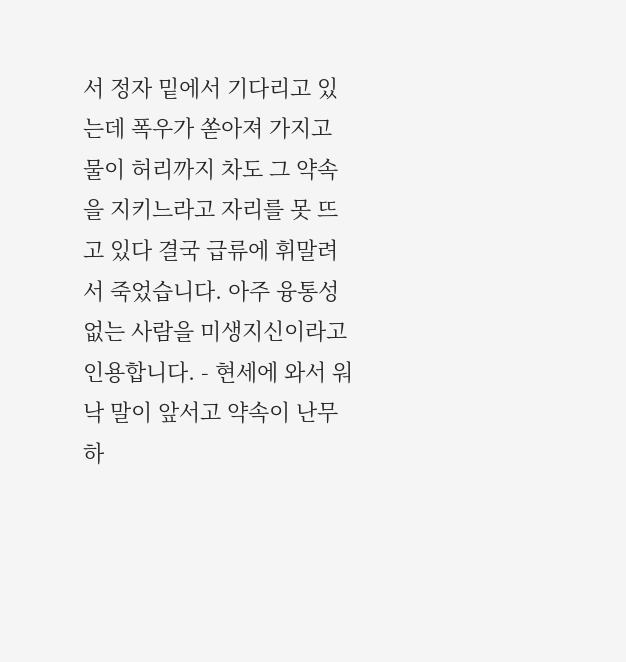서 정자 밑에서 기다리고 있는데 폭우가 쏟아져 가지고 물이 허리까지 차도 그 약속을 지키느라고 자리를 못 뜨고 있다 결국 급류에 휘말려서 죽었습니다. 아주 융통성 없는 사람을 미생지신이라고 인용합니다. - 현세에 와서 워낙 말이 앞서고 약속이 난무하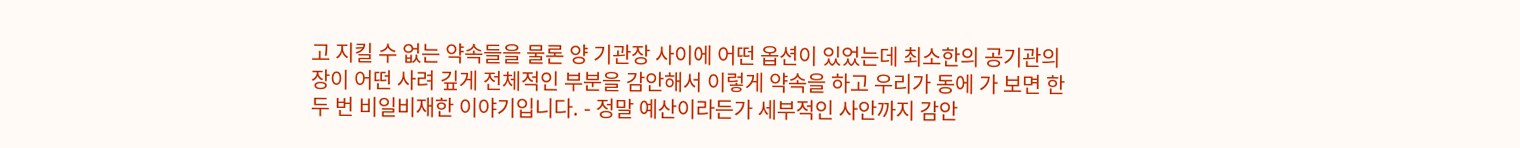고 지킬 수 없는 약속들을 물론 양 기관장 사이에 어떤 옵션이 있었는데 최소한의 공기관의 장이 어떤 사려 깊게 전체적인 부분을 감안해서 이렇게 약속을 하고 우리가 동에 가 보면 한 두 번 비일비재한 이야기입니다. - 정말 예산이라든가 세부적인 사안까지 감안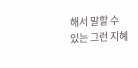해서 말할 수 있는 그런 지혜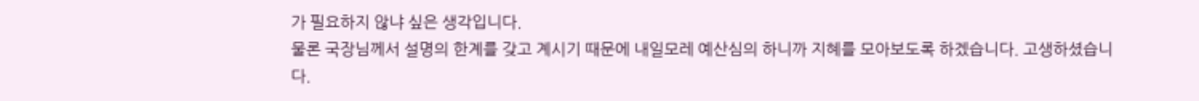가 필요하지 않냐 싶은 생각입니다.
물론 국장님께서 설명의 한계를 갖고 계시기 때문에 내일모레 예산심의 하니까 지혜를 모아보도록 하겠습니다. 고생하셨습니다.